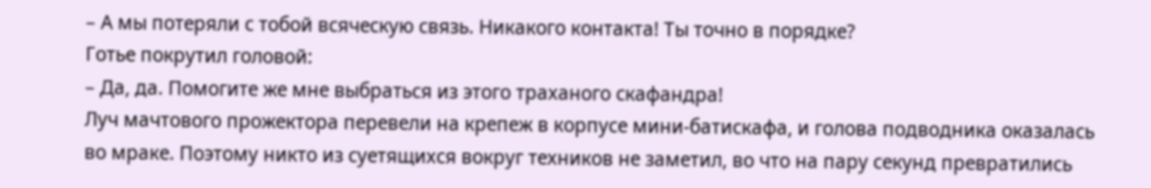– А мы потеряли с тобой всяческую связь. Никакого контакта! Ты точно в порядке?
Готье покрутил головой:
– Да, да. Помогите же мне выбраться из этого траханого скафандра!
Луч мачтового прожектора перевели на крепеж в корпусе мини-батискафа, и голова подводника оказалась во мраке. Поэтому никто из суетящихся вокруг техников не заметил, во что на пару секунд превратились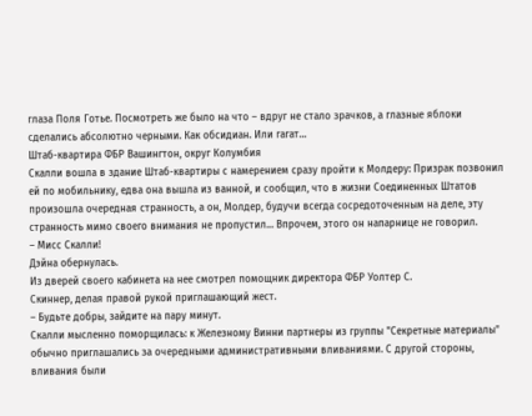глаза Поля Готье. Посмотреть же было на что – вдруг не стало зрачков, а глазные яблоки сделались абсолютно черными. Как обсидиан. Или гагат…
Штаб-квартира ФБР Вашингтон, округ Колумбия
Скалли вошла в здание Штаб-квартиры с намерением сразу пройти к Молдеру: Призрак позвонил ей по мобильнику, едва она вышла из ванной, и сообщил, что в жизни Соединенных Штатов произошла очередная странность, а он, Молдер, будучи всегда сосредоточенным на деле, эту странность мимо своего внимания не пропустил… Впрочем, этого он напарнице не говорил.
– Мисс Скалли!
Дэйна обернулась.
Из дверей своего кабинета на нее смотрел помощник директора ФБР Уолтер С.
Скиннер, делая правой рукой приглашающий жест.
– Будьте добры, зайдите на пару минут.
Скалли мысленно поморщилась: к Железному Винни партнеры из группы "Секретные материалы" обычно приглашались за очередными административными вливаниями. С другой стороны, вливания были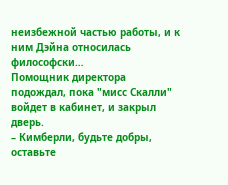неизбежной частью работы, и к ним Дэйна относилась философски…
Помощник директора подождал, пока "мисс Скалли" войдет в кабинет, и закрыл дверь.
– Кимберли, будьте добры, оставьте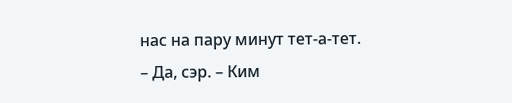нас на пару минут тет-а-тет.
– Да, сэр. – Ким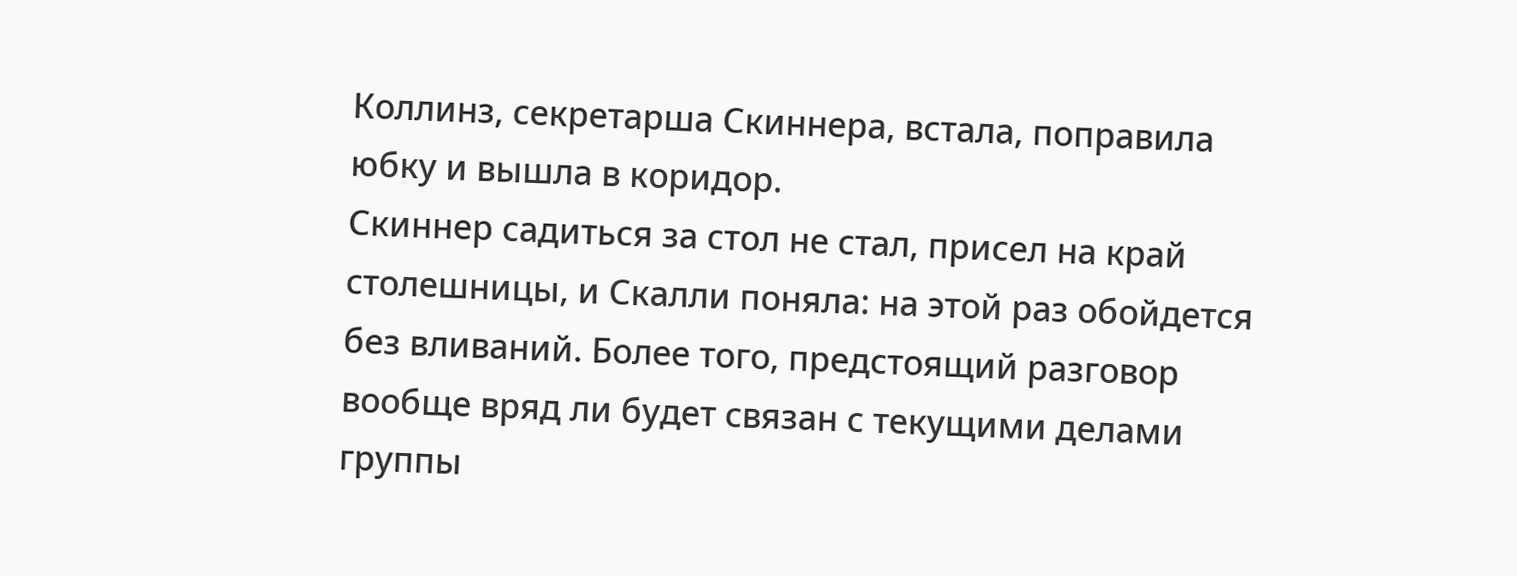Коллинз, секретарша Скиннера, встала, поправила юбку и вышла в коридор.
Скиннер садиться за стол не стал, присел на край столешницы, и Скалли поняла: на этой раз обойдется без вливаний. Более того, предстоящий разговор вообще вряд ли будет связан с текущими делами группы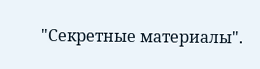"Секретные материалы".